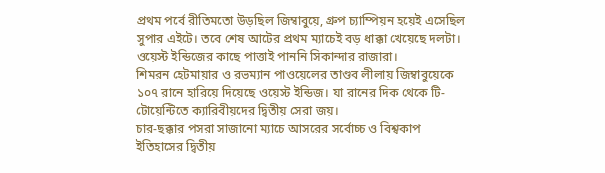প্রথম পর্বে রীতিমতো উড়ছিল জিম্বাবুয়ে, গ্রুপ চ্যাম্পিয়ন হয়েই এসেছিল সুপার এইটে। তবে শেষ আটের প্রথম ম্যাচেই বড় ধাক্কা খেয়েছে দলটা। ওয়েস্ট ইন্ডিজের কাছে পাত্তাই পাননি সিকান্দার রাজারা।
শিমরন হেটমায়ার ও রভম্যান পাওয়েলের তাণ্ডব লীলায় জিম্বাবুয়েকে ১০৭ রানে হারিয়ে দিয়েছে ওয়েস্ট ইন্ডিজ। যা রানের দিক থেকে টি-টোয়েন্টিতে ক্যারিবীয়দের দ্বিতীয় সেরা জয়।
চার-ছক্কার পসরা সাজানো ম্যাচে আসরের সর্বোচ্চ ও বিশ্বকাপ ইতিহাসের দ্বিতীয়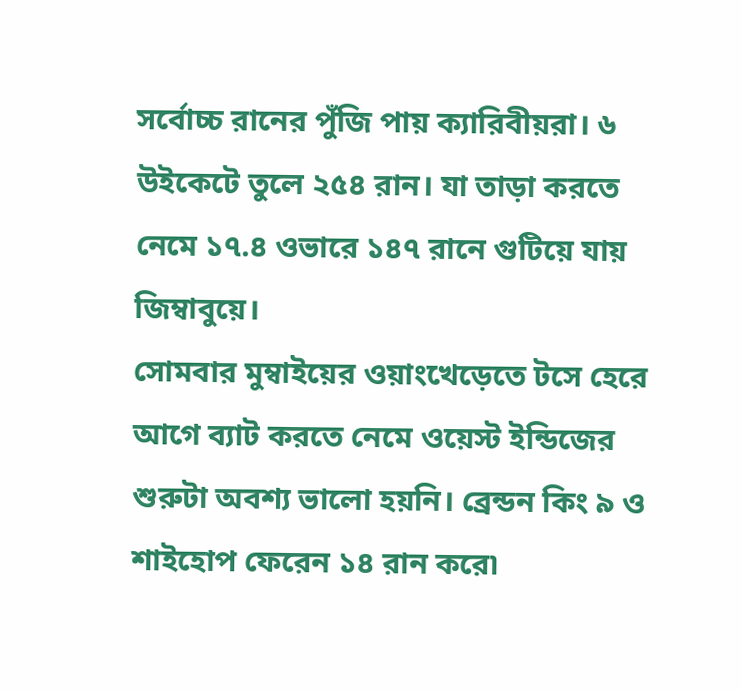সর্বোচ্চ রানের পুঁজি পায় ক্যারিবীয়রা। ৬ উইকেটে তুলে ২৫৪ রান। যা তাড়া করতে নেমে ১৭.৪ ওভারে ১৪৭ রানে গুটিয়ে যায় জিম্বাবুয়ে।
সোমবার মুম্বাইয়ের ওয়াংখেড়েতে টসে হেরে আগে ব্যাট করতে নেমে ওয়েস্ট ইন্ডিজের শুরুটা অবশ্য ভালো হয়নি। ব্রেন্ডন কিং ৯ ও শাইহোপ ফেরেন ১৪ রান করে৷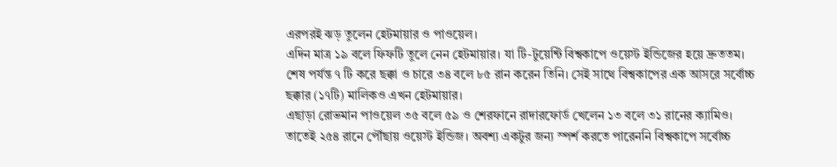এরপরই ঝড় তুলেন হেটমায়ার ও পাওয়েল।
এদিন মাত্র ১৯ বলে ফিফটি তুলে নেন হেটমায়ার। যা টি-টুয়েন্টি বিশ্বকাপে ওয়েস্ট ইন্ডিজের হয়ে দ্রুততম। শেষ পর্যন্ত ৭ টি করে ছক্কা ও চারে ৩৪ বলে ৮৫ রান করেন তিনি। সেই সাথে বিশ্বকাপের এক আসরে সর্বোচ্চ ছক্কার (১৭টি) মালিকও এখন হেটমায়ার।
এছাড়া রোভমান পাওয়েল ৩৫ বলে ৫৯ ও শেরফানে রাদারফোর্ড খেলেন ১৩ বলে ৩১ রানের ক্যামিও। তাতেই ২৫৪ রানে পৌঁছায় ওয়েস্ট ইন্ডিজ। অবশ্য একটুর জন্য স্পর্শ করতে পারেননি বিশ্বকাপে সর্বোচ্চ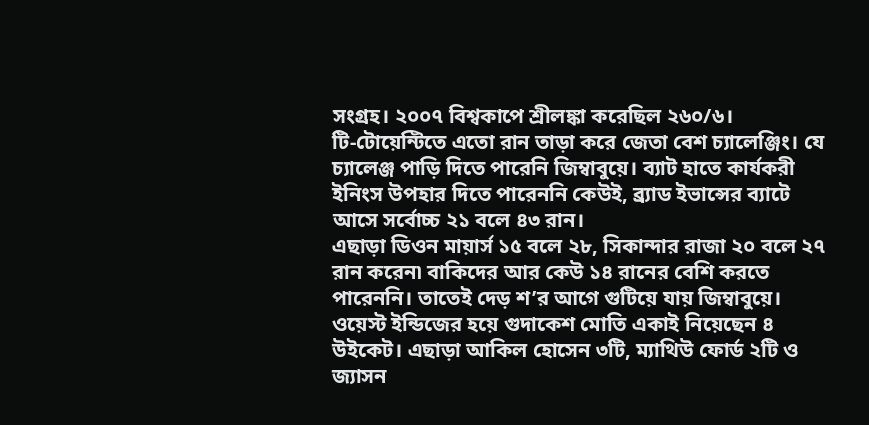সংগ্রহ। ২০০৭ বিশ্বকাপে শ্রীলঙ্কা করেছিল ২৬০/৬।
টি-টোয়েন্টিতে এতো রান তাড়া করে জেতা বেশ চ্যালেঞ্জিং। যে চ্যালেঞ্জ পাড়ি দিতে পারেনি জিম্বাবুয়ে। ব্যাট হাতে কার্যকরী ইনিংস উপহার দিতে পারেননি কেউই, ব্র্যাড ইভান্সের ব্যাটে আসে সর্বোচ্চ ২১ বলে ৪৩ রান।
এছাড়া ডিওন মায়ার্স ১৫ বলে ২৮, সিকান্দার রাজা ২০ বলে ২৭ রান করেন৷ বাকিদের আর কেউ ১৪ রানের বেশি করতে পারেননি। তাতেই দেড় শ’র আগে গুটিয়ে যায় জিম্বাবুয়ে।
ওয়েস্ট ইন্ডিজের হয়ে গুদাকেশ মোতি একাই নিয়েছেন ৪ উইকেট। এছাড়া আকিল হোসেন ৩টি, ম্যাথিউ ফোর্ড ২টি ও জ্যাসন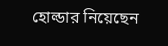হোল্ডার নিয়েছেন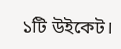১টি উইকেট।